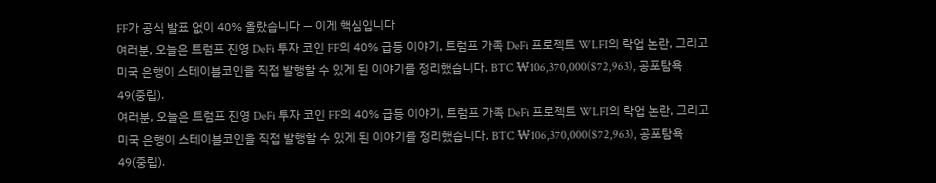FF가 공식 발표 없이 40% 올랐습니다 — 이게 핵심입니다
여러분, 오늘은 트럼프 진영 DeFi 투자 코인 FF의 40% 급등 이야기, 트럼프 가족 DeFi 프로젝트 WLFI의 락업 논란, 그리고 미국 은행이 스테이블코인을 직접 발행할 수 있게 된 이야기를 정리했습니다. BTC ₩106,370,000($72,963), 공포탐욕 49(중립).
여러분, 오늘은 트럼프 진영 DeFi 투자 코인 FF의 40% 급등 이야기, 트럼프 가족 DeFi 프로젝트 WLFI의 락업 논란, 그리고 미국 은행이 스테이블코인을 직접 발행할 수 있게 된 이야기를 정리했습니다. BTC ₩106,370,000($72,963), 공포탐욕 49(중립).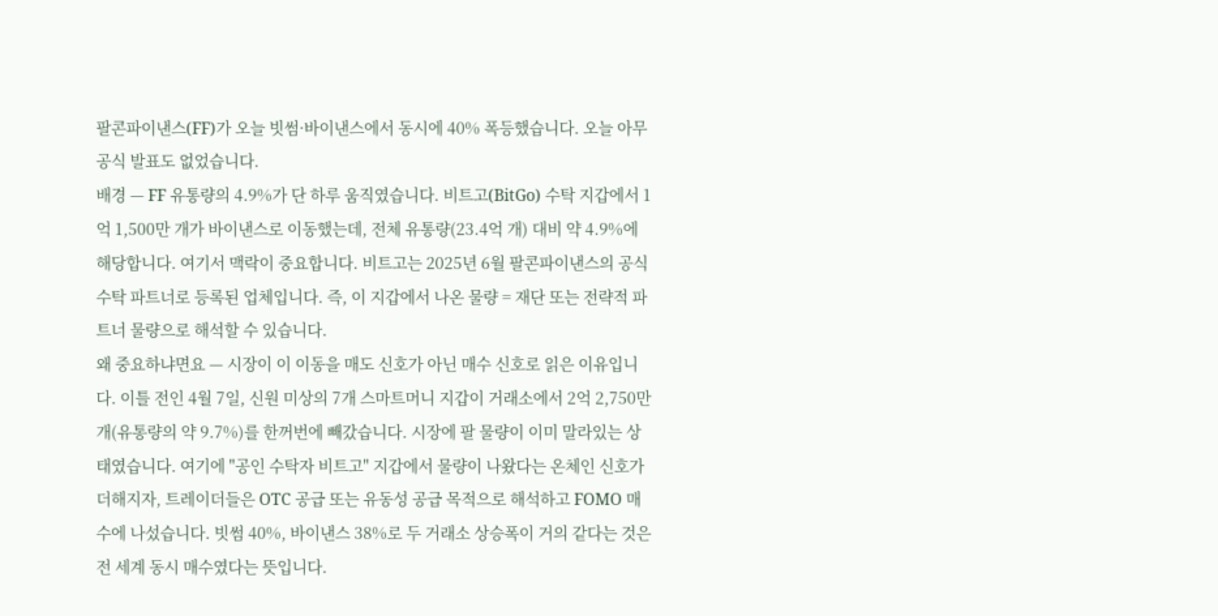팔콘파이낸스(FF)가 오늘 빗썸·바이낸스에서 동시에 40% 폭등했습니다. 오늘 아무 공식 발표도 없었습니다.
배경 — FF 유통량의 4.9%가 단 하루 움직였습니다. 비트고(BitGo) 수탁 지갑에서 1억 1,500만 개가 바이낸스로 이동했는데, 전체 유통량(23.4억 개) 대비 약 4.9%에 해당합니다. 여기서 맥락이 중요합니다. 비트고는 2025년 6월 팔콘파이낸스의 공식 수탁 파트너로 등록된 업체입니다. 즉, 이 지갑에서 나온 물량 = 재단 또는 전략적 파트너 물량으로 해석할 수 있습니다.
왜 중요하냐면요 — 시장이 이 이동을 매도 신호가 아닌 매수 신호로 읽은 이유입니다. 이틀 전인 4월 7일, 신원 미상의 7개 스마트머니 지갑이 거래소에서 2억 2,750만 개(유통량의 약 9.7%)를 한꺼번에 빼갔습니다. 시장에 팔 물량이 이미 말라있는 상태였습니다. 여기에 "공인 수탁자 비트고" 지갑에서 물량이 나왔다는 온체인 신호가 더해지자, 트레이더들은 OTC 공급 또는 유동성 공급 목적으로 해석하고 FOMO 매수에 나섰습니다. 빗썸 40%, 바이낸스 38%로 두 거래소 상승폭이 거의 같다는 것은 전 세계 동시 매수였다는 뜻입니다.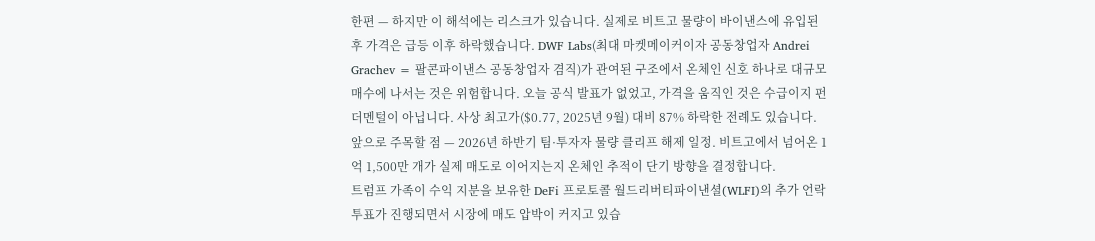한편 — 하지만 이 해석에는 리스크가 있습니다. 실제로 비트고 물량이 바이낸스에 유입된 후 가격은 급등 이후 하락했습니다. DWF Labs(최대 마켓메이커이자 공동창업자 Andrei Grachev = 팔콘파이낸스 공동창업자 겸직)가 관여된 구조에서 온체인 신호 하나로 대규모 매수에 나서는 것은 위험합니다. 오늘 공식 발표가 없었고, 가격을 움직인 것은 수급이지 펀더멘털이 아닙니다. 사상 최고가($0.77, 2025년 9월) 대비 87% 하락한 전례도 있습니다.
앞으로 주목할 점 — 2026년 하반기 팀·투자자 물량 클리프 해제 일정. 비트고에서 넘어온 1억 1,500만 개가 실제 매도로 이어지는지 온체인 추적이 단기 방향을 결정합니다.
트럼프 가족이 수익 지분을 보유한 DeFi 프로토콜 월드리버티파이낸셜(WLFI)의 추가 언락 투표가 진행되면서 시장에 매도 압박이 커지고 있습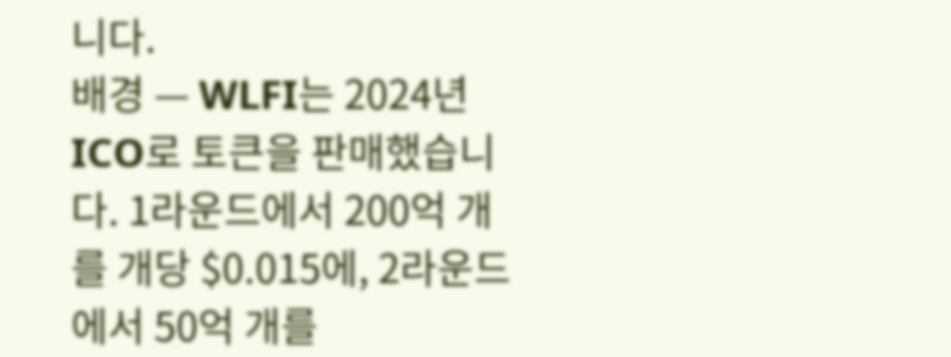니다.
배경 — WLFI는 2024년 ICO로 토큰을 판매했습니다. 1라운드에서 200억 개를 개당 $0.015에, 2라운드에서 50억 개를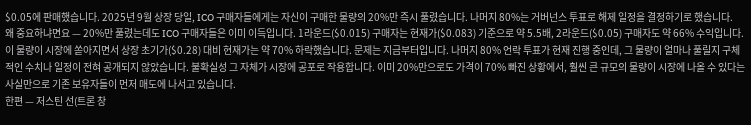$0.05에 판매했습니다. 2025년 9월 상장 당일, ICO 구매자들에게는 자신이 구매한 물량의 20%만 즉시 풀렸습니다. 나머지 80%는 거버넌스 투표로 해제 일정을 결정하기로 했습니다.
왜 중요하냐면요 — 20%만 풀렸는데도 ICO 구매자들은 이미 이득입니다. 1라운드($0.015) 구매자는 현재가($0.083) 기준으로 약 5.5배, 2라운드($0.05) 구매자도 약 66% 수익입니다. 이 물량이 시장에 쏟아지면서 상장 초기가($0.28) 대비 현재가는 약 70% 하락했습니다. 문제는 지금부터입니다. 나머지 80% 언락 투표가 현재 진행 중인데, 그 물량이 얼마나 풀릴지 구체적인 수치나 일정이 전혀 공개되지 않았습니다. 불확실성 그 자체가 시장에 공포로 작용합니다. 이미 20%만으로도 가격이 70% 빠진 상황에서, 훨씬 큰 규모의 물량이 시장에 나올 수 있다는 사실만으로 기존 보유자들이 먼저 매도에 나서고 있습니다.
한편 — 저스틴 선(트론 창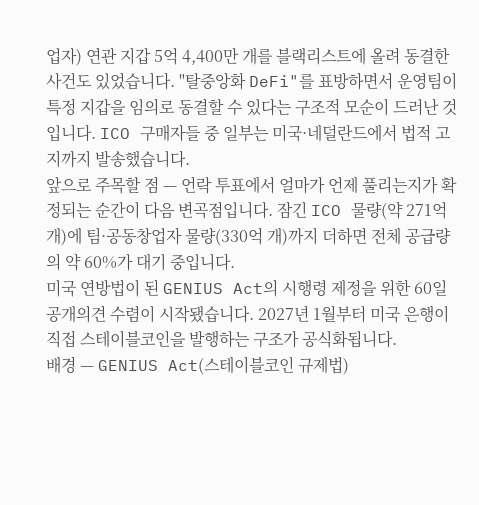업자) 연관 지갑 5억 4,400만 개를 블랙리스트에 올려 동결한 사건도 있었습니다. "탈중앙화 DeFi"를 표방하면서 운영팀이 특정 지갑을 임의로 동결할 수 있다는 구조적 모순이 드러난 것입니다. ICO 구매자들 중 일부는 미국·네덜란드에서 법적 고지까지 발송했습니다.
앞으로 주목할 점 — 언락 투표에서 얼마가 언제 풀리는지가 확정되는 순간이 다음 변곡점입니다. 잠긴 ICO 물량(약 271억 개)에 팀·공동창업자 물량(330억 개)까지 더하면 전체 공급량의 약 60%가 대기 중입니다.
미국 연방법이 된 GENIUS Act의 시행령 제정을 위한 60일 공개의견 수렴이 시작됐습니다. 2027년 1월부터 미국 은행이 직접 스테이블코인을 발행하는 구조가 공식화됩니다.
배경 — GENIUS Act(스테이블코인 규제법)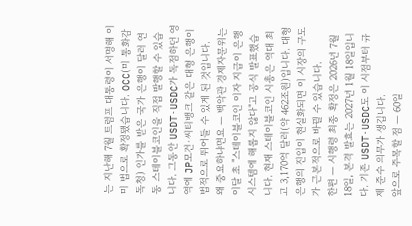는 지난해 7월 트럼프 대통령이 서명해 이미 법으로 확정됐습니다. OCC(미 통화감독청) 인가를 받은 국가 은행이 달러 연동 스테이블코인을 직접 발행할 수 있습니다. 그동안 USDT·USDC가 독점하던 영역에 JP모건·씨티뱅크 같은 대형 은행이 법적으로 뛰어들 수 있게 된 것입니다.
왜 중요하냐면요 — 백악관 경제자문위는 이달 초 "스테이블코인 이자 지급이 은행 시스템에 해롭지 않다"고 공식 발표했습니다. 현재 스테이블코인 시총은 역대 최고 3,170억 달러(약 462조원)입니다. 대형 은행의 진입이 현실화되면 이 시장의 구도가 근본적으로 바뀔 수 있습니다.
한편 — 시행령 최종 확정은 2026년 7월 18일, 본격 발효는 2027년 1월 18일입니다. 기존 USDT·USDC도 이 시점부터 규제 준수 의무가 생깁니다.
앞으로 주목할 점 — 60일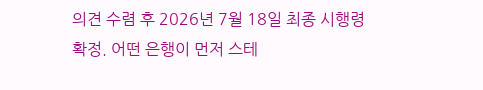의견 수렴 후 2026년 7월 18일 최종 시행령 확정. 어떤 은행이 먼저 스테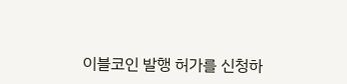이블코인 발행 허가를 신청하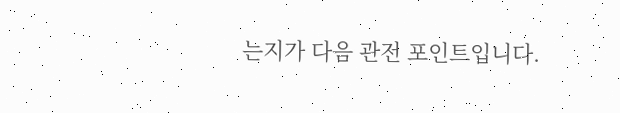는지가 다음 관전 포인트입니다.